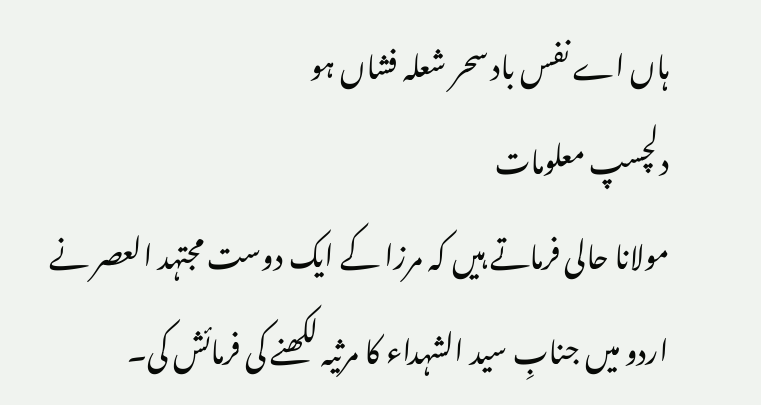ہاں اے نفس باد سحر شعلہ فشاں ہو
دلچسپ معلومات
مولانا حالی فرماتے ہیں کہ مرزا کے ایک دوست مجتہد العصر نے اردو میں جنابِ سید الشہداء کا مرثیہ لکھنے کی فرمائش کی۔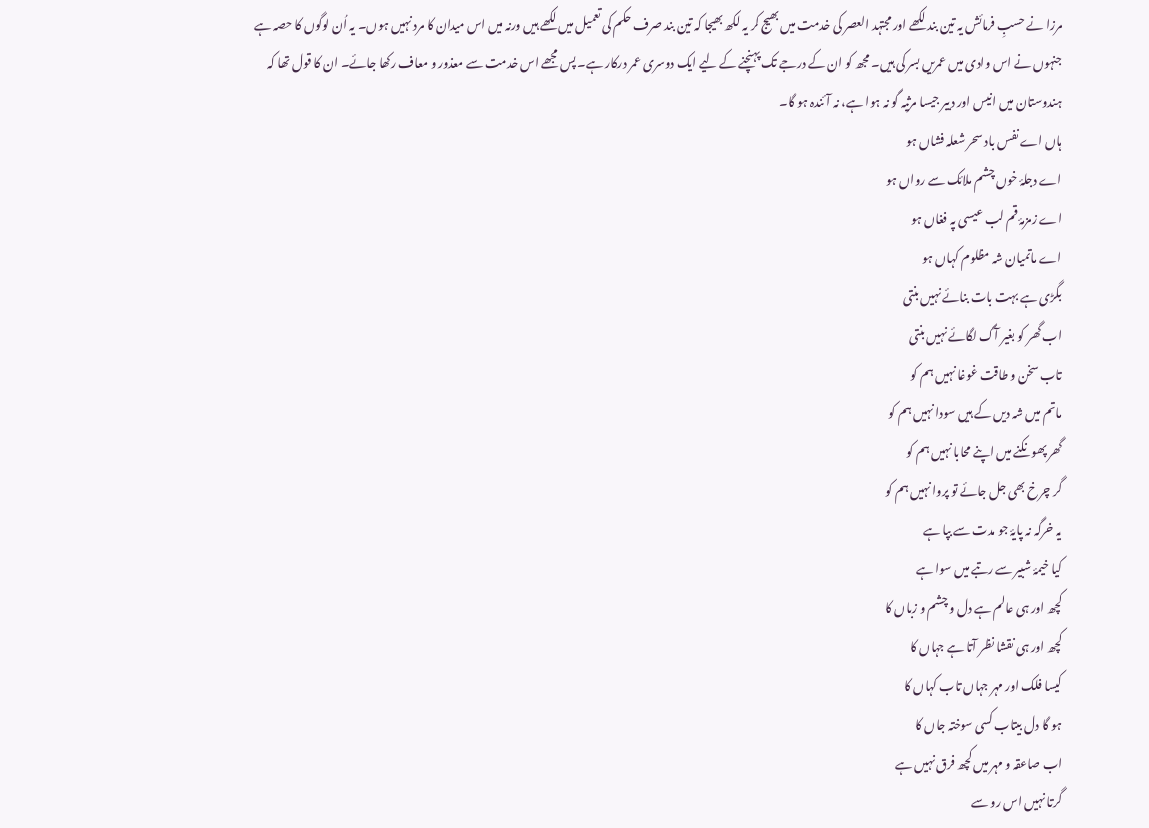مرزا نے حسبِ فرمائش یہ تین بند لکھے اور مجتہد العصر کی خدمت میں بھیج کر یہ لکھ بھیجا کہ تین بند صرف حکم کی تعمیل میں لکھے ہیں ورنہ میں اس میدان کا مرد نہیں ہوں۔ یہ اُن لوگوں کا حصہ ہے جنہوں نے اس وادی میں عمریں بسر کی ہیں۔ مجھ کو ان کے درجے تک پہنچنے کے لیے ایک دوسری عمر درکار ہے۔ پس مجھے اس خدمت سے معذور و معاف رکھا جائے۔ ان کا قول تھا کہ ہندوستان میں انیس اور دبیر جیسا مرثیہ گو نہ ہوا ہے، نہ آئندہ ہو گا۔
ہاں اے نفس باد سحر شعلہ فشاں ہو
اے دجلۂ خوں چشم ملائک سے رواں ہو
اے زمزمۂ قم لب عیسی پہ فغاں ہو
اے ماتمیان شہ مظلوم کہاں ہو
بگڑی ہے بہت بات بنائے نہیں بنتی
اب گھر کو بغیر آگ لگائے نہیں بنتی
تاب سخن و طاقت غوغا نہیں ہم کو
ماتم میں شہ دیں کے ہیں سودا نہیں ہم کو
گھر پھونکنے میں اپنے محابا نہیں ہم کو
گر چرخ بھی جل جائے تو پروا نہیں ہم کو
یہ خرگہ نہ پایۂ جو مدت سے بپا ہے
کیا خیمۂ شبیر سے رتبے میں سوا ہے
کچھ اور ہی عالم ہے دل و چشم و زباں کا
کچھ اور ہی نقشا نظر آتا ہے جہاں کا
کیسا فلک اور مہر جہاں تاب کہاں کا
ہو گا دل بیتاب کسی سوختہ جاں کا
اب صاعقہ و مہر میں کچھ فرق نہیں ہے
گرتا نہیں اس رو سے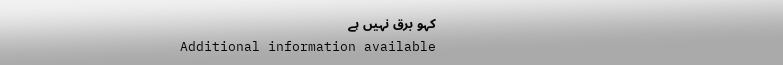کہو برق نہیں ہے
Additional information available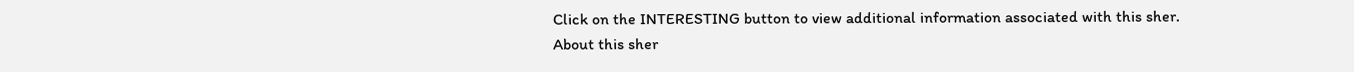Click on the INTERESTING button to view additional information associated with this sher.
About this sher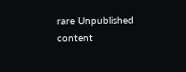rare Unpublished content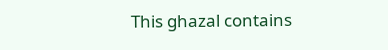This ghazal contains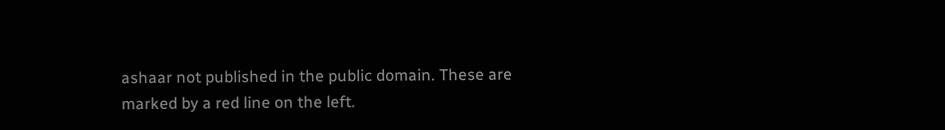ashaar not published in the public domain. These are marked by a red line on the left.